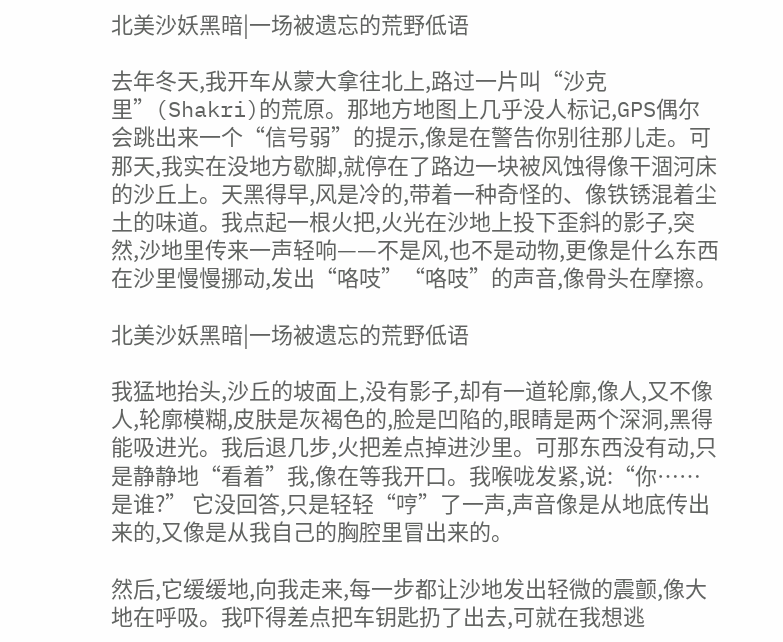北美沙妖黑暗|一场被遗忘的荒野低语

去年冬天,我开车从蒙大拿往北上,路过一片叫“沙克里”(Shakri)的荒原。那地方地图上几乎没人标记,GPS偶尔会跳出来一个“信号弱”的提示,像是在警告你别往那儿走。可那天,我实在没地方歇脚,就停在了路边一块被风蚀得像干涸河床的沙丘上。天黑得早,风是冷的,带着一种奇怪的、像铁锈混着尘土的味道。我点起一根火把,火光在沙地上投下歪斜的影子,突然,沙地里传来一声轻响——不是风,也不是动物,更像是什么东西在沙里慢慢挪动,发出“咯吱”“咯吱”的声音,像骨头在摩擦。

北美沙妖黑暗|一场被遗忘的荒野低语

我猛地抬头,沙丘的坡面上,没有影子,却有一道轮廓,像人,又不像人,轮廓模糊,皮肤是灰褐色的,脸是凹陷的,眼睛是两个深洞,黑得能吸进光。我后退几步,火把差点掉进沙里。可那东西没有动,只是静静地“看着”我,像在等我开口。我喉咙发紧,说:“你……是谁?” 它没回答,只是轻轻“哼”了一声,声音像是从地底传出来的,又像是从我自己的胸腔里冒出来的。

然后,它缓缓地,向我走来,每一步都让沙地发出轻微的震颤,像大地在呼吸。我吓得差点把车钥匙扔了出去,可就在我想逃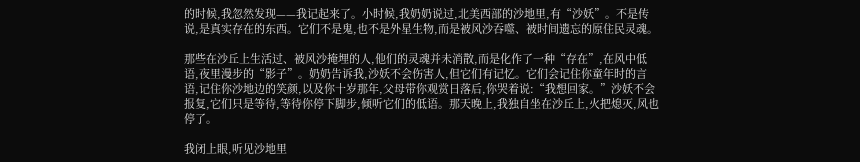的时候,我忽然发现——我记起来了。小时候,我奶奶说过,北美西部的沙地里,有“沙妖”。不是传说,是真实存在的东西。它们不是鬼,也不是外星生物,而是被风沙吞噬、被时间遗忘的原住民灵魂。

那些在沙丘上生活过、被风沙掩埋的人,他们的灵魂并未消散,而是化作了一种“存在”,在风中低语,夜里漫步的“影子”。奶奶告诉我,沙妖不会伤害人,但它们有记忆。它们会记住你童年时的言语,记住你沙地边的笑颜,以及你十岁那年,父母带你观赏日落后,你哭着说:“我想回家。”沙妖不会报复,它们只是等待,等待你停下脚步,倾听它们的低语。那天晚上,我独自坐在沙丘上,火把熄灭,风也停了。

我闭上眼,听见沙地里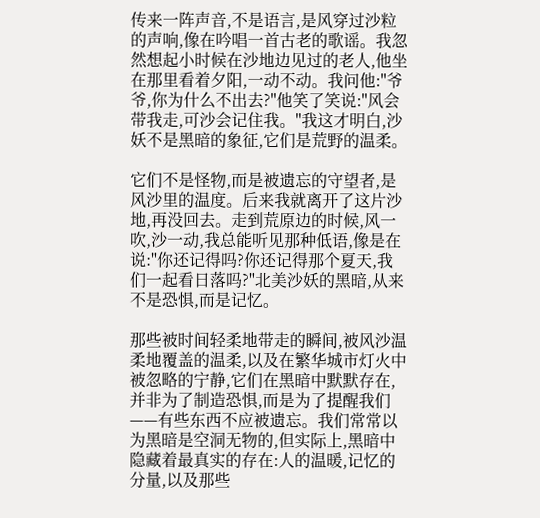传来一阵声音,不是语言,是风穿过沙粒的声响,像在吟唱一首古老的歌谣。我忽然想起小时候在沙地边见过的老人,他坐在那里看着夕阳,一动不动。我问他:"爷爷,你为什么不出去?"他笑了笑说:"风会带我走,可沙会记住我。"我这才明白,沙妖不是黑暗的象征,它们是荒野的温柔。

它们不是怪物,而是被遗忘的守望者,是风沙里的温度。后来我就离开了这片沙地,再没回去。走到荒原边的时候,风一吹,沙一动,我总能听见那种低语,像是在说:"你还记得吗?你还记得那个夏天,我们一起看日落吗?"北美沙妖的黑暗,从来不是恐惧,而是记忆。

那些被时间轻柔地带走的瞬间,被风沙温柔地覆盖的温柔,以及在繁华城市灯火中被忽略的宁静,它们在黑暗中默默存在,并非为了制造恐惧,而是为了提醒我们——有些东西不应被遗忘。我们常常以为黑暗是空洞无物的,但实际上,黑暗中隐藏着最真实的存在:人的温暖,记忆的分量,以及那些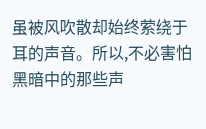虽被风吹散却始终萦绕于耳的声音。所以,不必害怕黑暗中的那些声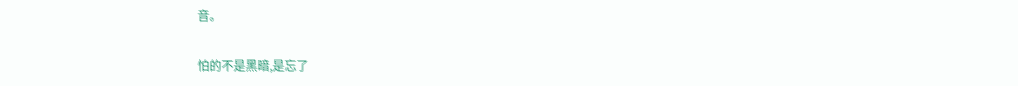音。

怕的不是黑暗,是忘了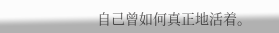自己曾如何真正地活着。